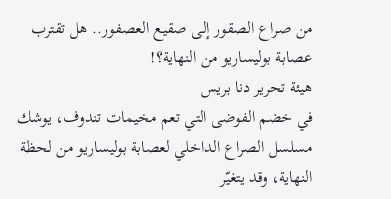من صراع الصقور إلى صقيع العصفور.. هل تقترب عصابة بوليساريو من النهاية؟!
هيئة تحرير دنا بريس
في خضم الفوضى التي تعم مخيمات تندوف، يوشك مسلسل الصراع الداخلي لعصابة بوليساريو من لحظة النهاية، وقد يتغيّر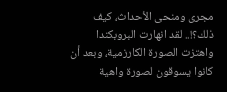مجرى ومنحى الأحداث، كيف ذلك؟!.. لقد انهارت البروبكندا واهتزت الصورة الكارزمية، وبعد أن كانوا يسوقون لصورة واهية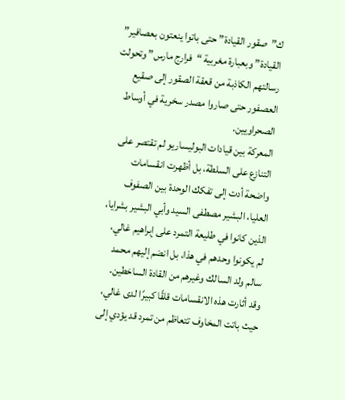ك”صقور القيادة” حتى باتوا ينعتون بعصافير” القيادة” وبعبارة مغربية “فرارج مارس” وتحولت رسالتهم الكاذبة من قعقة الصقور إلى صقيع العصفور حتى صاروا مصدر سخرية في أوساط الصحراويين.
المعركة بين قيادات البوليساريو لم تقتصر على التنازع على السلطة، بل أظهرت انقسامات واضحة أدت إلى تفكك الوحدة بين الصفوف العليا، البشير مصطفى السيد وأبي البشير بشرايا، الذين كانوا في طليعة التمرد على إبراهيم غالي، لم يكونوا وحدهم في هذا، بل انضم إليهم محمد سالم ولد السالك وغيرهم من القادة الساخطين. وقد أثارت هذه الانقسامات قلقًا كبيرًا لدى غالي، حيث باتت المخاوف تتعاظم من تمرد قد يؤدي إلى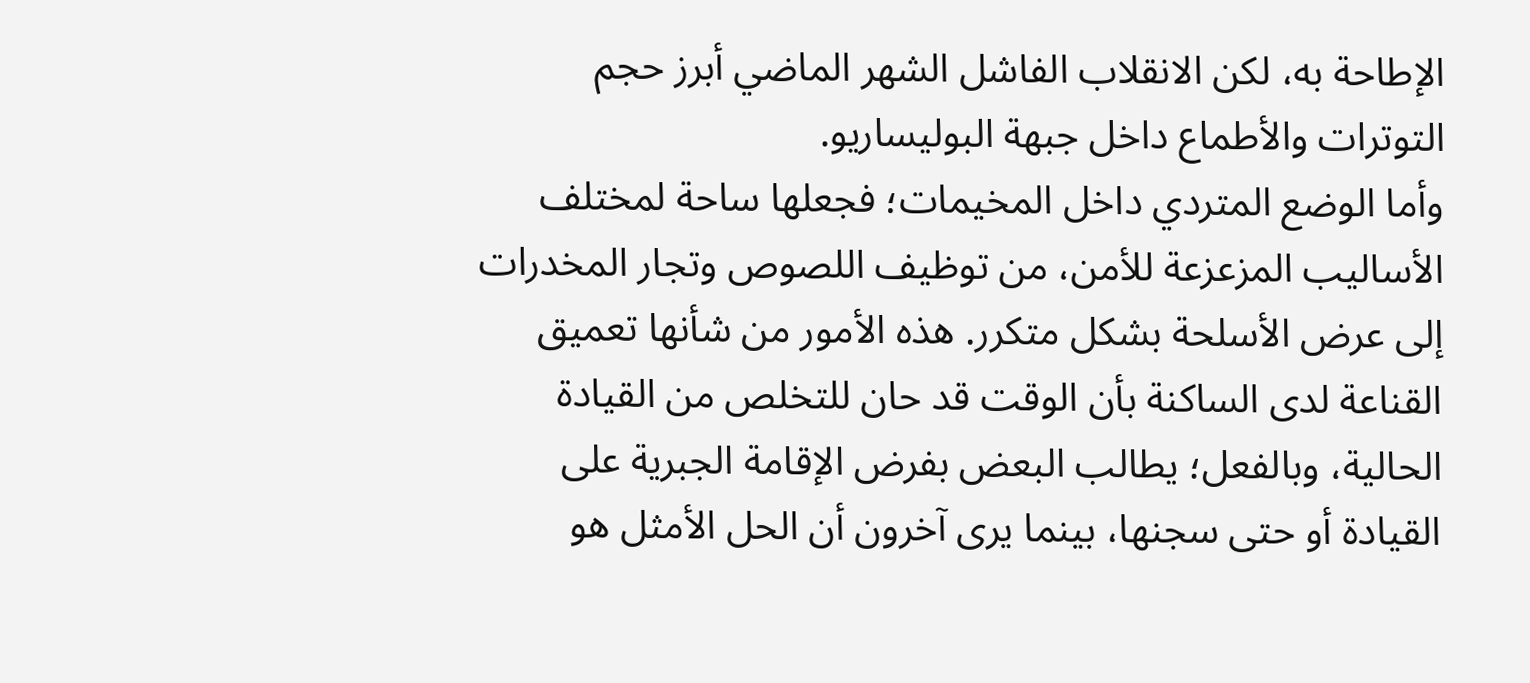الإطاحة به، لكن الانقلاب الفاشل الشهر الماضي أبرز حجم التوترات والأطماع داخل جبهة البوليساريو.
وأما الوضع المتردي داخل المخيمات؛ فجعلها ساحة لمختلف الأساليب المزعزعة للأمن، من توظيف اللصوص وتجار المخدرات إلى عرض الأسلحة بشكل متكرر. هذه الأمور من شأنها تعميق القناعة لدى الساكنة بأن الوقت قد حان للتخلص من القيادة الحالية، وبالفعل؛ يطالب البعض بفرض الإقامة الجبرية على القيادة أو حتى سجنها، بينما يرى آخرون أن الحل الأمثل هو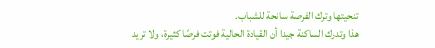تنحيتها وترك الفرصة سانحة للشباب.
هذا وتدرك الساكنة جيدا أن القيادة الحالية فوتت فرصًا كثيرة، ولا تريد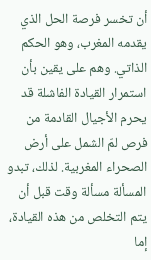أن تخسر فرصة الحل الذي يقدمه المغرب، وهو الحكم الذاتي. وهم على يقين بأن استمرار القيادة الفاشلة قد يحرم الأجيال القادمة من فرص لمّ الشمل على أرض الصحراء المغربية. لذلك، تبدو المسألة مسألة وقت قبل أن يتم التخلص من هذه القيادة، إما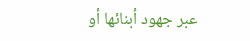عبر جهود أبنائها أو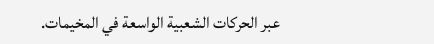عبر الحركات الشعبية الواسعة في المخيمات.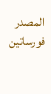المصدر فورساتين